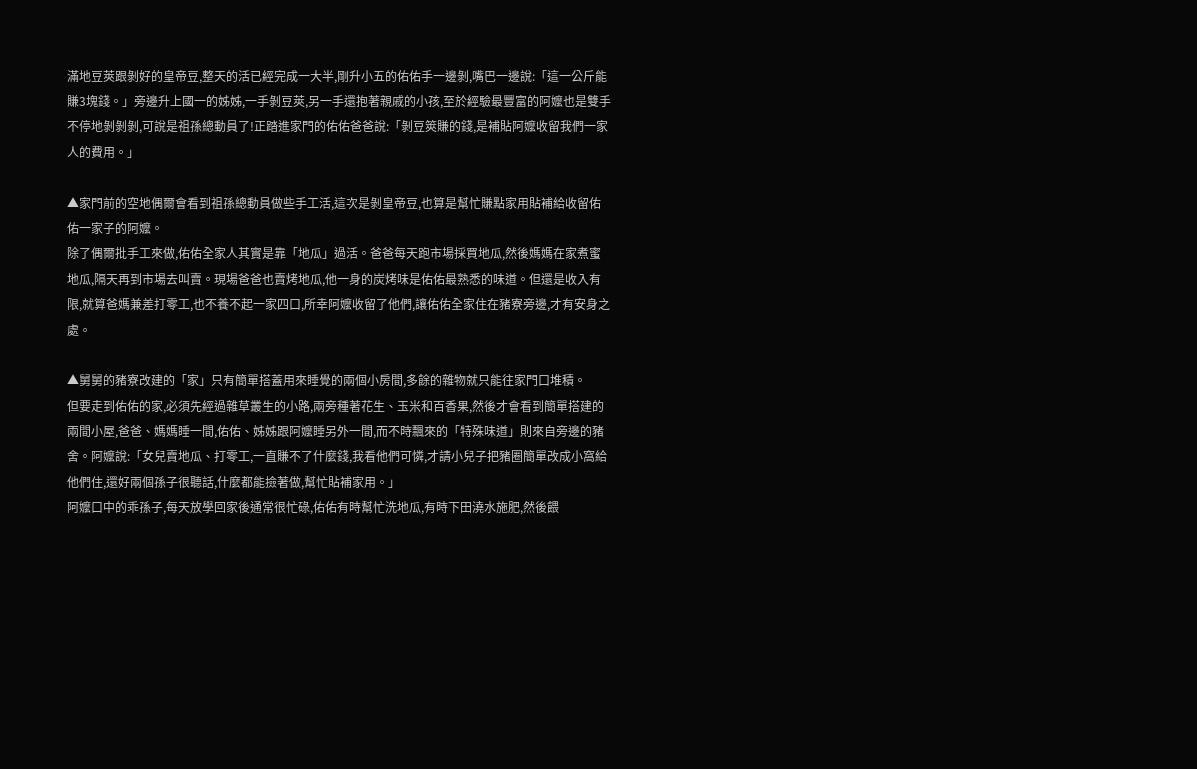滿地豆莢跟剝好的皇帝豆,整天的活已經完成一大半,剛升小五的佑佑手一邊剝,嘴巴一邊說:「這一公斤能賺3塊錢。」旁邊升上國一的姊姊,一手剝豆莢,另一手還抱著親戚的小孩,至於經驗最豐富的阿嬤也是雙手不停地剝剝剝,可說是祖孫總動員了!正踏進家門的佑佑爸爸說:「剝豆筴賺的錢,是補貼阿嬤收留我們一家人的費用。」

▲家門前的空地偶爾會看到祖孫總動員做些手工活,這次是剝皇帝豆,也算是幫忙賺點家用貼補給收留佑佑一家子的阿嬤。
除了偶爾批手工來做,佑佑全家人其實是靠「地瓜」過活。爸爸每天跑市場採買地瓜,然後媽媽在家煮蜜地瓜,隔天再到市場去叫賣。現場爸爸也賣烤地瓜,他一身的炭烤味是佑佑最熟悉的味道。但還是收入有限,就算爸媽兼差打零工,也不養不起一家四口,所幸阿嬤收留了他們,讓佑佑全家住在豬寮旁邊,才有安身之處。

▲舅舅的豬寮改建的「家」只有簡單搭蓋用來睡覺的兩個小房間,多餘的雜物就只能往家門口堆積。
但要走到佑佑的家,必須先經過雜草叢生的小路,兩旁種著花生、玉米和百香果,然後才會看到簡單搭建的兩間小屋,爸爸、媽媽睡一間,佑佑、姊姊跟阿嬤睡另外一間,而不時飄來的「特殊味道」則來自旁邊的豬舍。阿嬤說:「女兒賣地瓜、打零工,一直賺不了什麼錢,我看他們可憐,才請小兒子把豬圈簡單改成小窩給他們住,還好兩個孫子很聽話,什麼都能撿著做,幫忙貼補家用。」
阿嬤口中的乖孫子,每天放學回家後通常很忙碌,佑佑有時幫忙洗地瓜,有時下田澆水施肥,然後餵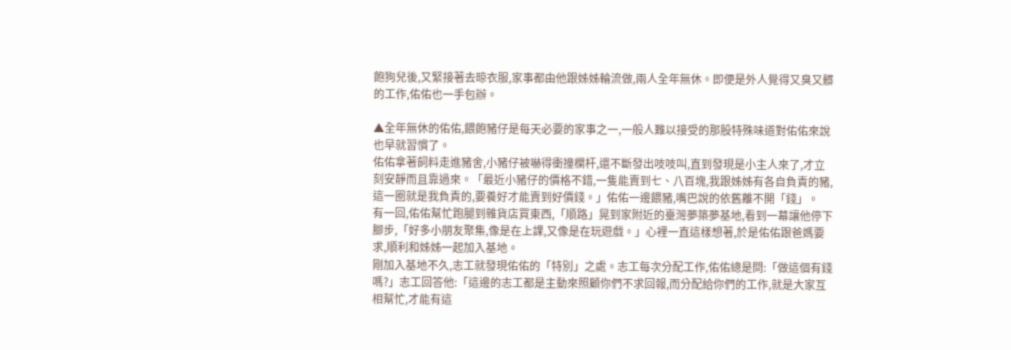飽狗兒後,又緊接著去晾衣服,家事都由他跟姊姊輪流做,兩人全年無休。即便是外人覺得又臭又髒的工作,佑佑也一手包辦。

▲全年無休的佑佑,餵飽豬仔是每天必要的家事之一,一般人難以接受的那股特殊味道對佑佑來說也早就習慣了。
佑佑拿著飼料走進豬舍,小豬仔被嚇得衝撞欄杆,還不斷發出吱吱叫,直到發現是小主人來了,才立刻安靜而且靠過來。「最近小豬仔的價格不錯,一隻能賣到七、八百塊,我跟姊姊有各自負責的豬,這一圈就是我負責的,要養好才能賣到好價錢。」佑佑一邊餵豬,嘴巴說的依舊離不開「錢」。
有一回,佑佑幫忙跑腿到雜貨店買東西,「順路」晃到家附近的臺灣夢築夢基地,看到一幕讓他停下腳步,「好多小朋友聚集,像是在上課,又像是在玩遊戲。」心裡一直這樣想著,於是佑佑跟爸媽要求,順利和姊姊一起加入基地。
剛加入基地不久,志工就發現佑佑的「特別」之處。志工每次分配工作,佑佑總是問:「做這個有錢嗎?」志工回答他:「這邊的志工都是主動來照顧你們不求回報,而分配給你們的工作,就是大家互相幫忙,才能有這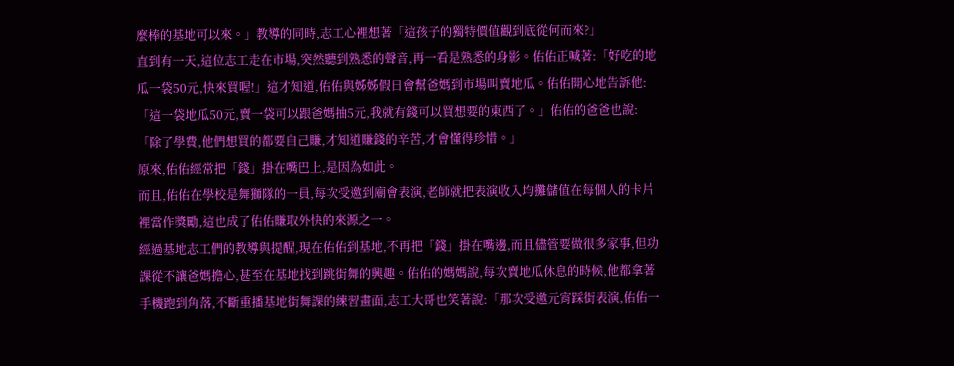麼棒的基地可以來。」教導的同時,志工心裡想著「這孩子的獨特價值觀到底從何而來?」
直到有一天,這位志工走在市場,突然聽到熟悉的聲音,再一看是熟悉的身影。佑佑正喊著:「好吃的地瓜一袋50元,快來買喔!」這才知道,佑佑與姊姊假日會幫爸媽到市場叫賣地瓜。佑佑開心地告訴他:「這一袋地瓜50元,賣一袋可以跟爸媽抽5元,我就有錢可以買想要的東西了。」佑佑的爸爸也說:「除了學費,他們想買的都要自己賺,才知道賺錢的辛苦,才會懂得珍惜。」
原來,佑佑經常把「錢」掛在嘴巴上,是因為如此。
而且,佑佑在學校是舞獅隊的一員,每次受邀到廟會表演,老師就把表演收入均攤儲值在每個人的卡片裡當作獎勵,這也成了佑佑賺取外快的來源之一。
經過基地志工們的教導與提醒,現在佑佑到基地,不再把「錢」掛在嘴邊,而且儘管要做很多家事,但功課從不讓爸媽擔心,甚至在基地找到跳街舞的興趣。佑佑的媽媽說,每次賣地瓜休息的時候,他都拿著手機跑到角落,不斷重播基地街舞課的練習畫面,志工大哥也笑著說:「那次受邀元宵踩街表演,佑佑一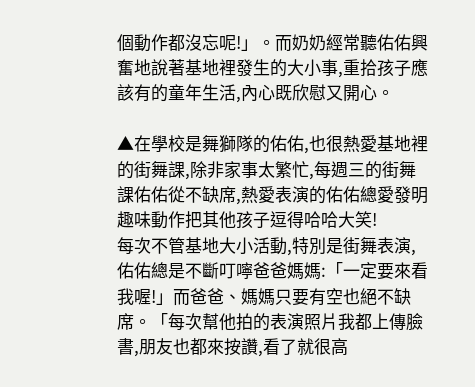個動作都沒忘呢!」。而奶奶經常聽佑佑興奮地說著基地裡發生的大小事,重拾孩子應該有的童年生活,內心既欣慰又開心。

▲在學校是舞獅隊的佑佑,也很熱愛基地裡的街舞課,除非家事太繁忙,每週三的街舞課佑佑從不缺席,熱愛表演的佑佑總愛發明趣味動作把其他孩子逗得哈哈大笑!
每次不管基地大小活動,特別是街舞表演,佑佑總是不斷叮嚀爸爸媽媽:「一定要來看我喔!」而爸爸、媽媽只要有空也絕不缺席。「每次幫他拍的表演照片我都上傳臉書,朋友也都來按讚,看了就很高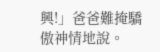興!」爸爸難掩驕傲神情地說。